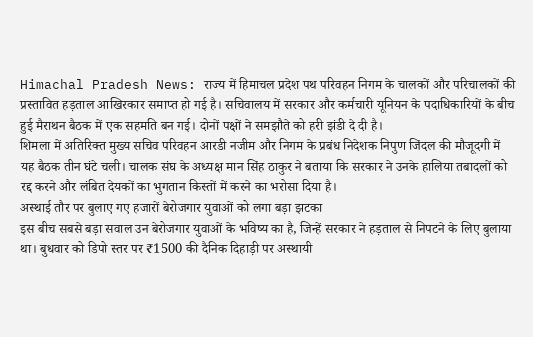Himachal Pradesh News: राज्य में हिमाचल प्रदेश पथ परिवहन निगम के चालकों और परिचालकों की प्रस्तावित हड़ताल आखिरकार समाप्त हो गई है। सचिवालय में सरकार और कर्मचारी यूनियन के पदाधिकारियों के बीच हुई मैराथन बैठक में एक सहमति बन गई। दोनों पक्षों ने समझौते को हरी झंडी दे दी है।
शिमला में अतिरिक्त मुख्य सचिव परिवहन आरडी नजीम और निगम के प्रबंध निदेशक निपुण जिंदल की मौजूदगी में यह बैठक तीन घंटे चली। चालक संघ के अध्यक्ष मान सिंह ठाकुर ने बताया कि सरकार ने उनके हालिया तबादलों को रद्द करने और लंबित देयकों का भुगतान किस्तों में करने का भरोसा दिया है।
अस्थाई तौर पर बुलाए गए हजारों बेरोजगार युवाओं को लगा बड़ा झटका
इस बीच सबसे बड़ा सवाल उन बेरोजगार युवाओं के भविष्य का है, जिन्हें सरकार ने हड़ताल से निपटने के लिए बुलाया था। बुधवार को डिपो स्तर पर ₹1500 की दैनिक दिहाड़ी पर अस्थायी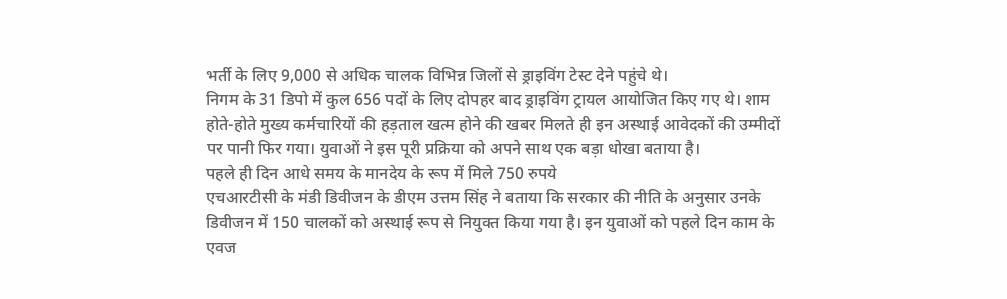भर्ती के लिए 9,000 से अधिक चालक विभिन्न जिलों से ड्राइविंग टेस्ट देने पहुंचे थे।
निगम के 31 डिपो में कुल 656 पदों के लिए दोपहर बाद ड्राइविंग ट्रायल आयोजित किए गए थे। शाम होते-होते मुख्य कर्मचारियों की हड़ताल खत्म होने की खबर मिलते ही इन अस्थाई आवेदकों की उम्मीदों पर पानी फिर गया। युवाओं ने इस पूरी प्रक्रिया को अपने साथ एक बड़ा धोखा बताया है।
पहले ही दिन आधे समय के मानदेय के रूप में मिले 750 रुपये
एचआरटीसी के मंडी डिवीजन के डीएम उत्तम सिंह ने बताया कि सरकार की नीति के अनुसार उनके डिवीजन में 150 चालकों को अस्थाई रूप से नियुक्त किया गया है। इन युवाओं को पहले दिन काम के एवज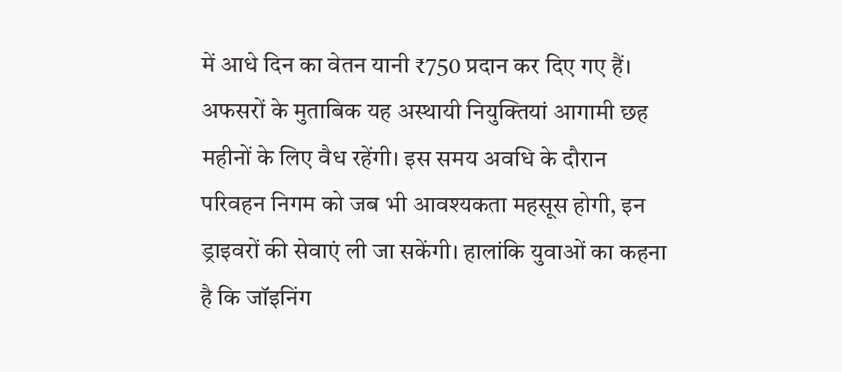में आधे दिन का वेतन यानी ₹750 प्रदान कर दिए गए हैं।
अफसरों के मुताबिक यह अस्थायी नियुक्तियां आगामी छह महीनों के लिए वैध रहेंगी। इस समय अवधि के दौरान परिवहन निगम को जब भी आवश्यकता महसूस होगी, इन ड्राइवरों की सेवाएं ली जा सकेंगी। हालांकि युवाओं का कहना है कि जॉइनिंग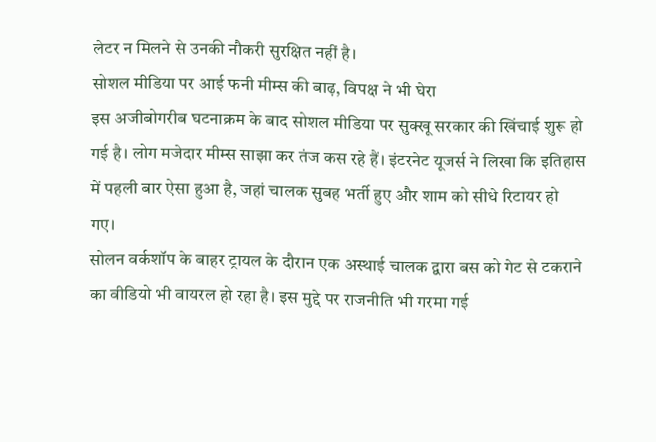लेटर न मिलने से उनकी नौकरी सुरक्षित नहीं है।
सोशल मीडिया पर आई फनी मीम्स की बाढ़, विपक्ष ने भी घेरा
इस अजीबोगरीब घटनाक्रम के बाद सोशल मीडिया पर सुक्खू सरकार की खिंचाई शुरू हो गई है। लोग मजेदार मीम्स साझा कर तंज कस रहे हैं। इंटरनेट यूजर्स ने लिखा कि इतिहास में पहली बार ऐसा हुआ है, जहां चालक सुबह भर्ती हुए और शाम को सीधे रिटायर हो गए।
सोलन वर्कशॉप के बाहर ट्रायल के दौरान एक अस्थाई चालक द्वारा बस को गेट से टकराने का वीडियो भी वायरल हो रहा है। इस मुद्दे पर राजनीति भी गरमा गई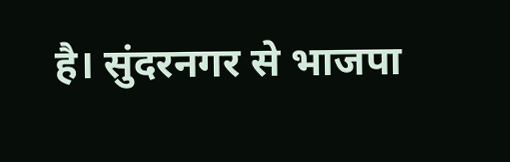है। सुंदरनगर से भाजपा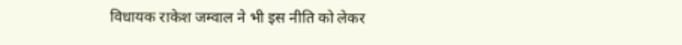विधायक राकेश जम्वाल ने भी इस नीति को लेकर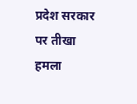प्रदेश सरकार पर तीखा हमला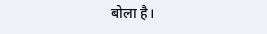बोला है।